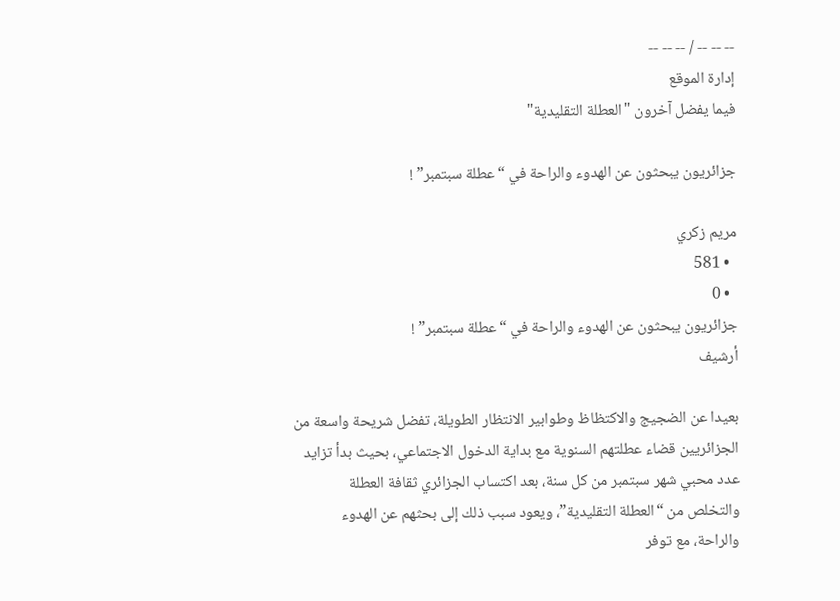-- -- -- / -- -- --
إدارة الموقع
فيما يفضل آخرون "العطلة التقليدية"

جزائريون يبحثون عن الهدوء والراحة في “عطلة سبتمبر” !

مريم زكري
  • 581
  • 0
جزائريون يبحثون عن الهدوء والراحة في “عطلة سبتمبر” !
أرشيف

بعيدا عن الضجيج والاكتظاظ وطوابير الانتظار الطويلة، تفضل شريحة واسعة من الجزائريين قضاء عطلتهم السنوية مع بداية الدخول الاجتماعي، بحيث بدأ تزايد عدد محبي شهر سبتمبر من كل سنة، بعد اكتساب الجزائري ثقافة العطلة والتخلص من “العطلة التقليدية”، ويعود سبب ذلك إلى بحثهم عن الهدوء والراحة، مع توفر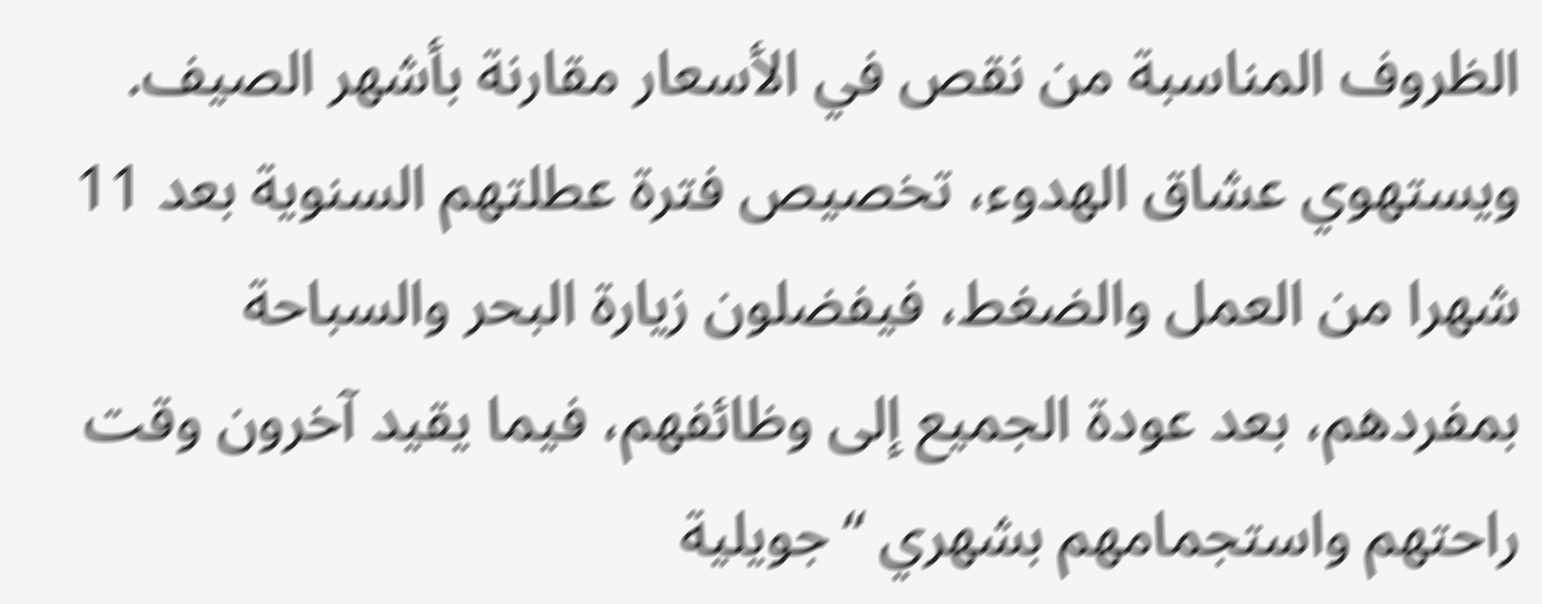الظروف المناسبة من نقص في الأسعار مقارنة بأشهر الصيف.
ويستهوي عشاق الهدوء، تخصيص فترة عطلتهم السنوية بعد 11 شهرا من العمل والضغط، فيفضلون زيارة البحر والسباحة بمفردهم، بعد عودة الجميع إلى وظائفهم، فيما يقيد آخرون وقت راحتهم واستجمامهم بشهري “جويلية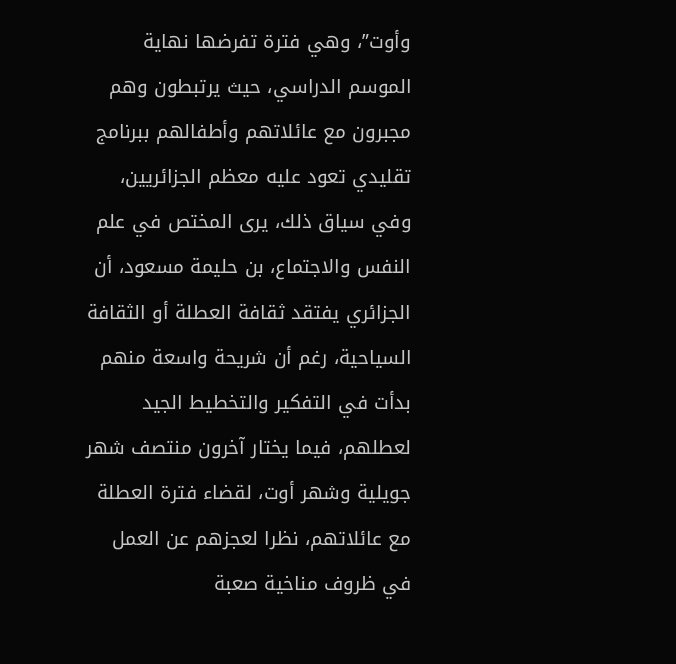وأوت”، وهي فترة تفرضها نهاية الموسم الدراسي، حيث يرتبطون وهم مجبرون مع عائلاتهم وأطفالهم ببرنامج تقليدي تعود عليه معظم الجزائريين، وفي سياق ذلك، يرى المختص في علم النفس والاجتماع، بن حليمة مسعود، أن الجزائري يفتقد ثقافة العطلة أو الثقافة السياحية، رغم أن شريحة واسعة منهم بدأت في التفكير والتخطيط الجيد لعطلهم، فيما يختار آخرون منتصف شهر جويلية وشهر أوت، لقضاء فترة العطلة مع عائلاتهم، نظرا لعجزهم عن العمل في ظروف مناخية صعبة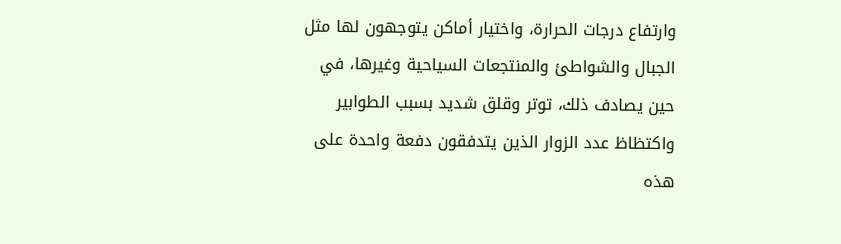وارتفاع درجات الحرارة، واختيار أماكن يتوجهون لها مثل الجبال والشواطئ والمنتجعات السياحية وغيرها، في حين يصادف ذلك، توتر وقلق شديد بسبب الطوابير واكتظاظ عدد الزوار الذين يتدفقون دفعة واحدة على هذه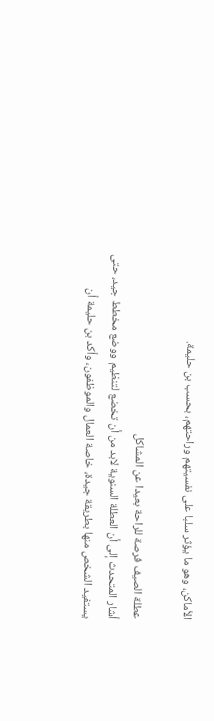الأماكن، وهو ما يؤثر سلبا على نفسيتهم وراحتهم، بحسب بن حليمة.

عطلة الصيف فرصة للراحة بعيدا عن المشاكل
أشار المتحدث إلى أن العطلة السنوية لابد من أن تخضع لتنظيم ووضع مخطط جيد، حتى يستفيد الشخص منها بطريقة جيدة، خاصة العمال والموظفون، وأكد بن حليمة أن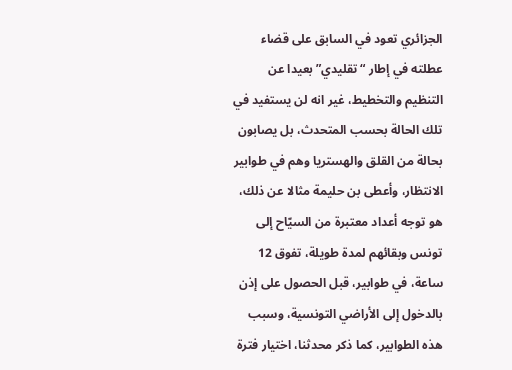الجزائري تعود في السابق على قضاء عطلته في إطار “تقليدي” بعيدا عن التنظيم والتخطيط، غير انه لن يستفيد في تلك الحالة بحسب المتحدث، بل يصابون بحالة من القلق والهستريا وهم في طوابير الانتظار، وأعطى بن حليمة مثالا عن ذلك، هو توجه أعداد معتبرة من السيّاح إلى تونس وبقائهم لمدة طويلة، تفوق 12 ساعة، في طوابير، قبل الحصول على إذن بالدخول إلى الأراضي التونسية، وسبب هذه الطوابير، كما ذكر محدثنا، اختيار فترة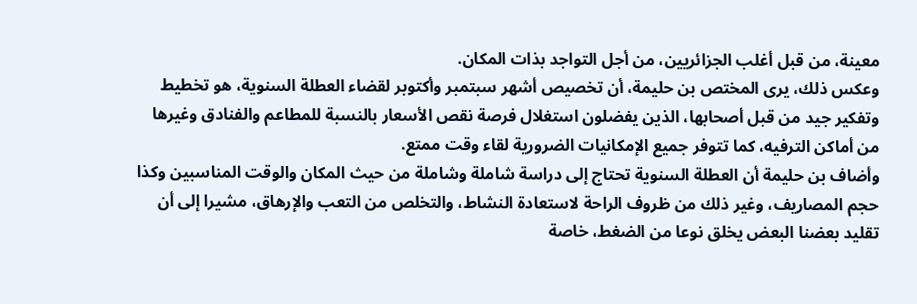معينة، من قبل أغلب الجزائريين، من أجل التواجد بذات المكان.
وعكس ذلك، يرى المختص بن حليمة، أن تخصيص أشهر سبتمبر وأكتوبر لقضاء العطلة السنوية، هو تخطيط وتفكير جيد من قبل أصحابها، الذين يفضلون استغلال فرصة نقص الأسعار بالنسبة للمطاعم والفنادق وغيرها من أماكن الترفيه، كما تتوفر جميع الإمكانيات الضرورية لقاء وقت ممتع.
وأضاف بن حليمة أن العطلة السنوية تحتاج إلى دراسة شاملة وشاملة من حيث المكان والوقت المناسبين وكذا حجم المصاريف، وغير ذلك من ظروف الراحة لاستعادة النشاط، والتخلص من التعب والإرهاق، مشيرا إلى أن تقليد بعضنا البعض يخلق نوعا من الضغط، خاصة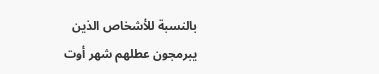بالنسبة للأشخاص الذين يبرمجون عطلهم شهر أوت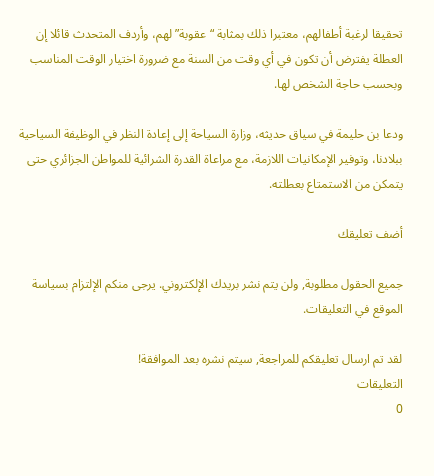تحقيقا لرغبة أطفالهم، معتبرا ذلك بمثابة “عقوبة” لهم، وأردف المتحدث قائلا إن العطلة يفترض أن تكون في أي وقت من السنة مع ضرورة اختيار الوقت المناسب وبحسب حاجة الشخص لها.

ودعا بن حليمة في سياق حديثه، وزارة السياحة إلى إعادة النظر في الوظيفة السياحية ببلادنا، وتوفير الإمكانيات اللازمة، مع مراعاة القدرة الشرائية للمواطن الجزائري حتى يتمكن من الاستمتاع بعطلته.

أضف تعليقك

جميع الحقول مطلوبة, ولن يتم نشر بريدك الإلكتروني. يرجى منكم الإلتزام بسياسة الموقع في التعليقات.

لقد تم ارسال تعليقكم للمراجعة, سيتم نشره بعد الموافقة!
التعليقات
0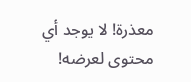معذرة! لا يوجد أي محتوى لعرضه!